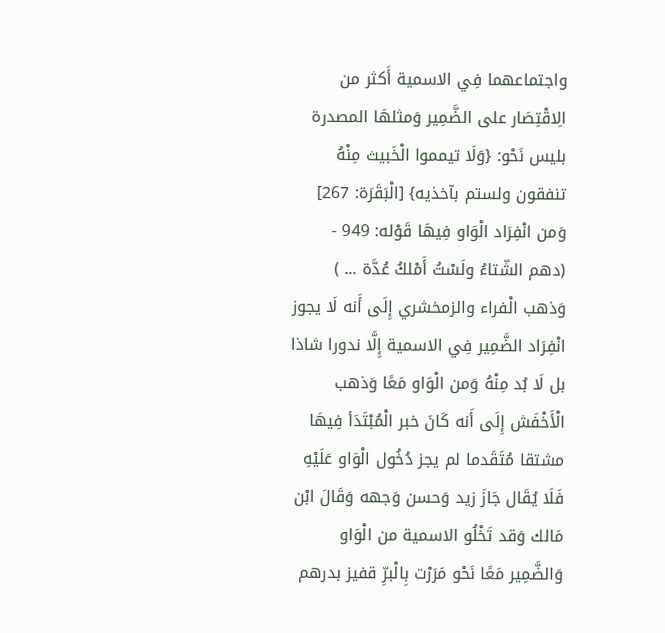واجتماعهما فِي الاسمية أَكثر من الِاقْتِصَار على الضَّمِير وَمثلهَا المصدرة بليس نَحْو: {وَلَا تيمموا الْخَبيث مِنْهُ تنفقون ولستم بآخذيه} [الْبَقَرَة: 267] وَمن انْفِرَاد الْوَاو فِيهَا قَوْله: 949 -
(دهم الشّتاءُ ولَسْتُ أَمْلكُ عُدَّة ... )
وَذهب الْفراء والزمخشري إِلَى أَنه لَا يجوز انْفِرَاد الضَّمِير فِي الاسمية إِلَّا ندورا شاذا بل لَا بُد مِنْهُ وَمن الْوَاو مَعًا وَذهب الْأَخْفَش إِلَى أَنه كَانَ خبر الْمُبْتَدَأ فِيهَا مشتقا مُتَقَدما لم يجز دُخُول الْوَاو عَلَيْهِ فَلَا يُقَال جَازَ زيد وَحسن وَجهه وَقَالَ ابْن مَالك وَقد تَخْلُو الاسمية من الْوَاو وَالضَّمِير مَعًا نَحْو مَرَرْت بِالْبرِّ قفيز بدرهم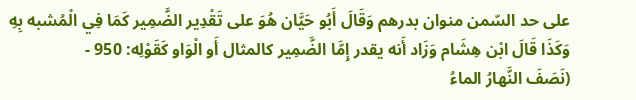على حد السّمن منوان بدرهم وَقَالَ أَبُو حَيَّان هُوَ على تَقْدِير الضَّمِير كَمَا فِي الْمُشبه بِهِ وَكَذَا قَالَ ابْن هِشَام وَزَاد أَنه يقدر إِمَّا الضَّمِير كالمثال أَو الْوَاو كَقَوْلِه: 950 -
(نَصَفَ النَّهارُ الماءُ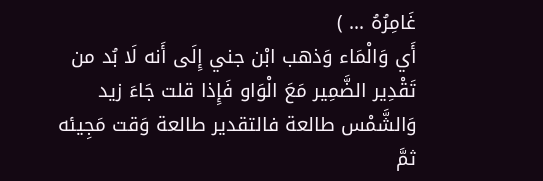غَامِرُهُ ... )
أَي وَالْمَاء وَذهب ابْن جني إِلَى أَنه لَا بُد من تَقْدِير الضَّمِير مَعَ الْوَاو فَإِذا قلت جَاءَ زيد وَالشَّمْس طالعة فالتقدير طالعة وَقت مَجِيئه ثمَّ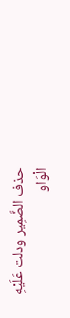حذف الضَّمِير ودلت عَلَيْهِ الْوَاو